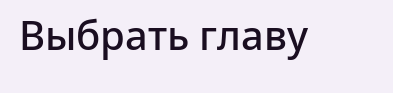Выбрать главу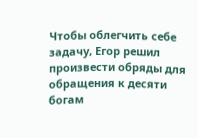Чтобы облегчить себе задачу, Егор решил произвести обряды для обращения к десяти богам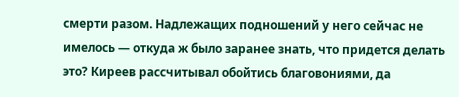смерти разом. Надлежащих подношений у него сейчас не имелось — откуда ж было заранее знать, что придется делать это? Киреев рассчитывал обойтись благовониями, да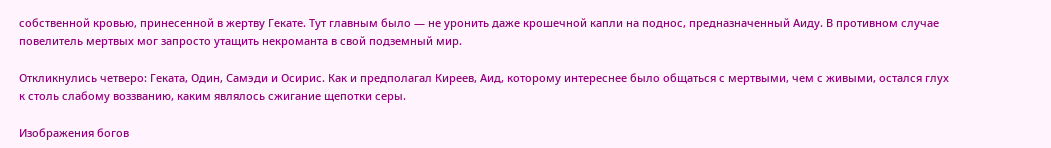собственной кровью, принесенной в жертву Гекате. Тут главным было — не уронить даже крошечной капли на поднос, предназначенный Аиду. В противном случае повелитель мертвых мог запросто утащить некроманта в свой подземный мир.

Откликнулись четверо: Геката, Один, Самэди и Осирис. Как и предполагал Киреев, Аид, которому интереснее было общаться с мертвыми, чем с живыми, остался глух к столь слабому воззванию, каким являлось сжигание щепотки серы.

Изображения богов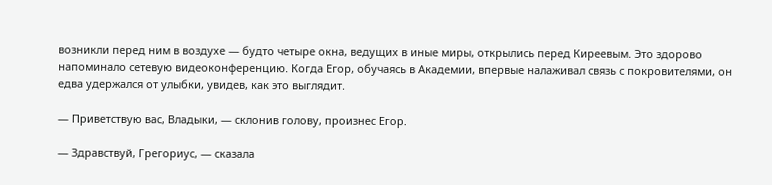возникли перед ним в воздухе — будто четыре окна, ведущих в иные миры, открылись перед Киреевым. Это здорово напоминало сетевую видеоконференцию. Когда Егор, обучаясь в Академии, впервые налаживал связь с покровителями, он едва удержался от улыбки, увидев, как это выглядит.

— Приветствую вас, Владыки, — склонив голову, произнес Егор.

— Здравствуй, Грегориус, — сказала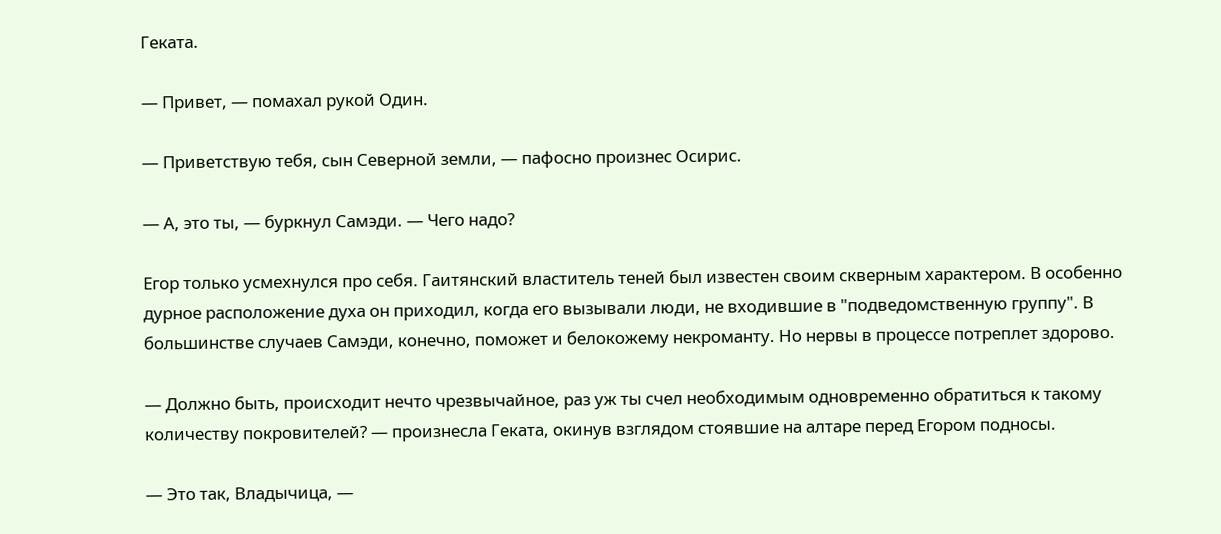Геката.

— Привет, — помахал рукой Один.

— Приветствую тебя, сын Северной земли, — пафосно произнес Осирис.

— А, это ты, — буркнул Самэди. — Чего надо?

Егор только усмехнулся про себя. Гаитянский властитель теней был известен своим скверным характером. В особенно дурное расположение духа он приходил, когда его вызывали люди, не входившие в "подведомственную группу". В большинстве случаев Самэди, конечно, поможет и белокожему некроманту. Но нервы в процессе потреплет здорово.

— Должно быть, происходит нечто чрезвычайное, раз уж ты счел необходимым одновременно обратиться к такому количеству покровителей? — произнесла Геката, окинув взглядом стоявшие на алтаре перед Егором подносы.

— Это так, Владычица, —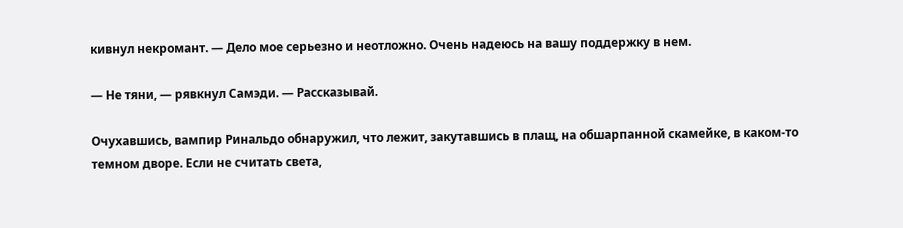кивнул некромант. — Дело мое серьезно и неотложно. Очень надеюсь на вашу поддержку в нем.

— Не тяни, — рявкнул Самэди. — Рассказывай.

Очухавшись, вампир Ринальдо обнаружил, что лежит, закутавшись в плащ, на обшарпанной скамейке, в каком-то темном дворе. Если не считать света,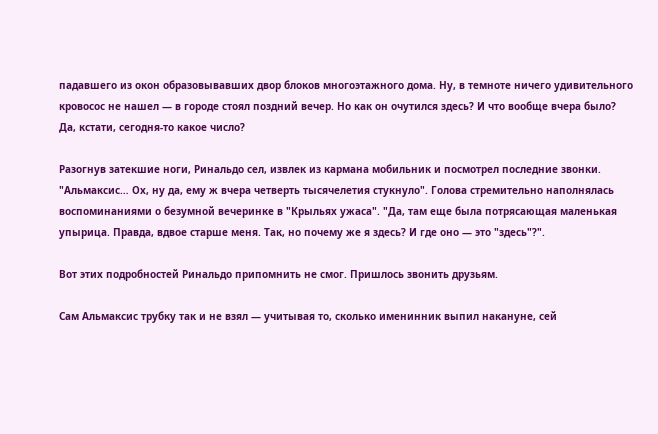падавшего из окон образовывавших двор блоков многоэтажного дома. Ну, в темноте ничего удивительного кровосос не нашел — в городе стоял поздний вечер. Но как он очутился здесь? И что вообще вчера было? Да, кстати, сегодня-то какое число?

Разогнув затекшие ноги, Ринальдо сел, извлек из кармана мобильник и посмотрел последние звонки. "Альмаксис… Ох, ну да, ему ж вчера четверть тысячелетия стукнуло". Голова стремительно наполнялась воспоминаниями о безумной вечеринке в "Крыльях ужаса". "Да, там еще была потрясающая маленькая упырица. Правда, вдвое старше меня. Так, но почему же я здесь? И где оно — это "здесь"?".

Вот этих подробностей Ринальдо припомнить не смог. Пришлось звонить друзьям.

Сам Альмаксис трубку так и не взял — учитывая то, сколько именинник выпил накануне, сей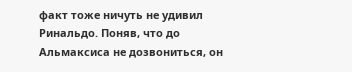факт тоже ничуть не удивил Ринальдо. Поняв, что до Альмаксиса не дозвониться, он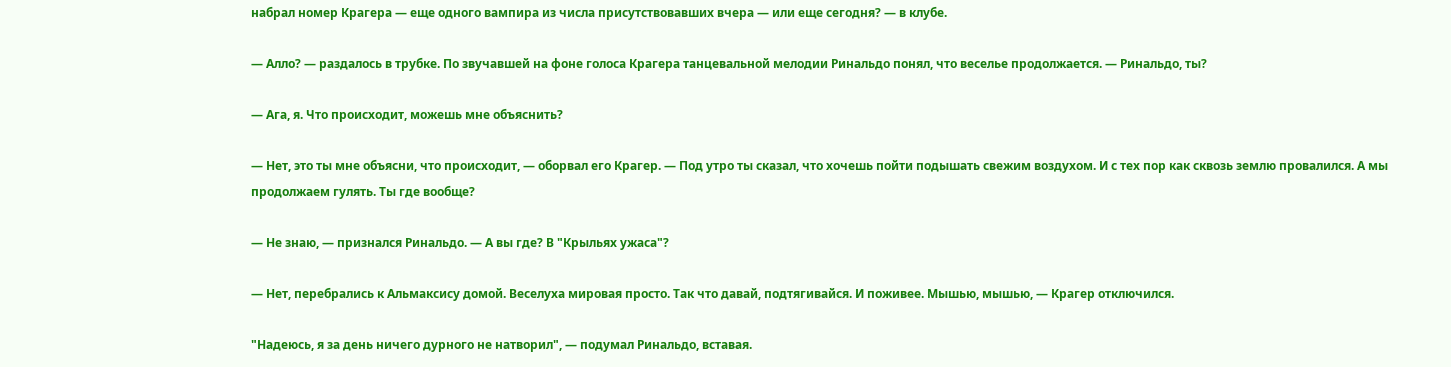набрал номер Крагера — еще одного вампира из числа присутствовавших вчера — или еще сегодня? — в клубе.

— Алло? — раздалось в трубке. По звучавшей на фоне голоса Крагера танцевальной мелодии Ринальдо понял, что веселье продолжается. — Ринальдо, ты?

— Ага, я. Что происходит, можешь мне объяснить?

— Нет, это ты мне объясни, что происходит, — оборвал его Крагер. — Под утро ты сказал, что хочешь пойти подышать свежим воздухом. И с тех пор как сквозь землю провалился. А мы продолжаем гулять. Ты где вообще?

— Не знаю, — признался Ринальдо. — А вы где? В "Крыльях ужаса"?

— Нет, перебрались к Альмаксису домой. Веселуха мировая просто. Так что давай, подтягивайся. И поживее. Мышью, мышью, — Крагер отключился.

"Надеюсь, я за день ничего дурного не натворил", — подумал Ринальдо, вставая.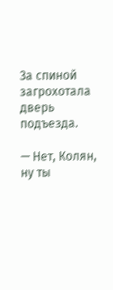За спиной загрохотала дверь подъезда.

— Нет, Колян, ну ты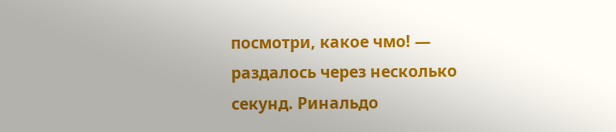посмотри, какое чмо! — раздалось через несколько секунд. Ринальдо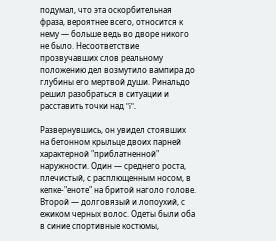подумал, что эта оскорбительная фраза, вероятнее всего, относится к нему — больше ведь во дворе никого не было. Несоответствие прозвучавших слов реальному положению дел возмутило вампира до глубины его мертвой души. Ринальдо решил разобраться в ситуации и расставить точки над "i".

Развернувшись, он увидел стоявших на бетонном крыльце двоих парней характерной "приблатненной" наружности. Один — среднего роста, плечистый, с расплющенным носом, в кепке-"еноте" на бритой наголо голове. Второй — долговязый и лопоухий, с ежиком черных волос. Одеты были оба в синие спортивные костюмы,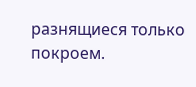разнящиеся только покроем.